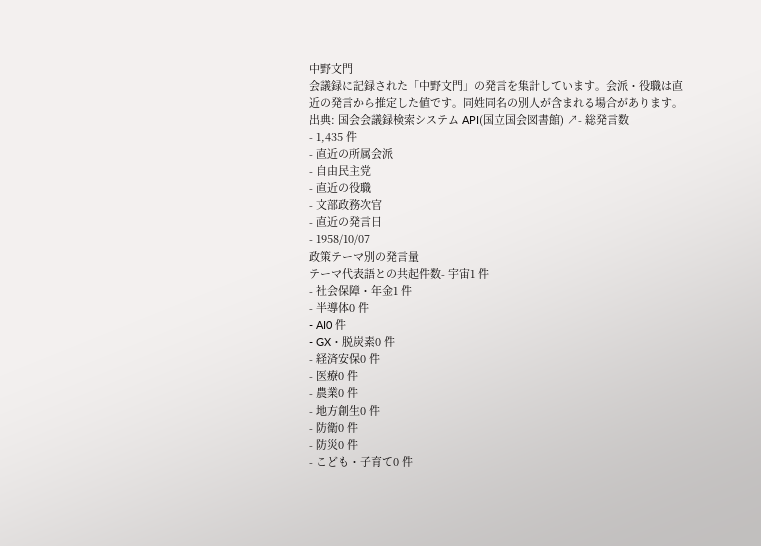中野文門
会議録に記録された「中野文門」の発言を集計しています。会派・役職は直近の発言から推定した値です。同姓同名の別人が含まれる場合があります。
出典: 国会会議録検索システム API(国立国会図書館) ↗- 総発言数
- 1,435 件
- 直近の所属会派
- 自由民主党
- 直近の役職
- 文部政務次官
- 直近の発言日
- 1958/10/07
政策テーマ別の発言量
テーマ代表語との共起件数- 宇宙1 件
- 社会保障・年金1 件
- 半導体0 件
- AI0 件
- GX・脱炭素0 件
- 経済安保0 件
- 医療0 件
- 農業0 件
- 地方創生0 件
- 防衛0 件
- 防災0 件
- こども・子育て0 件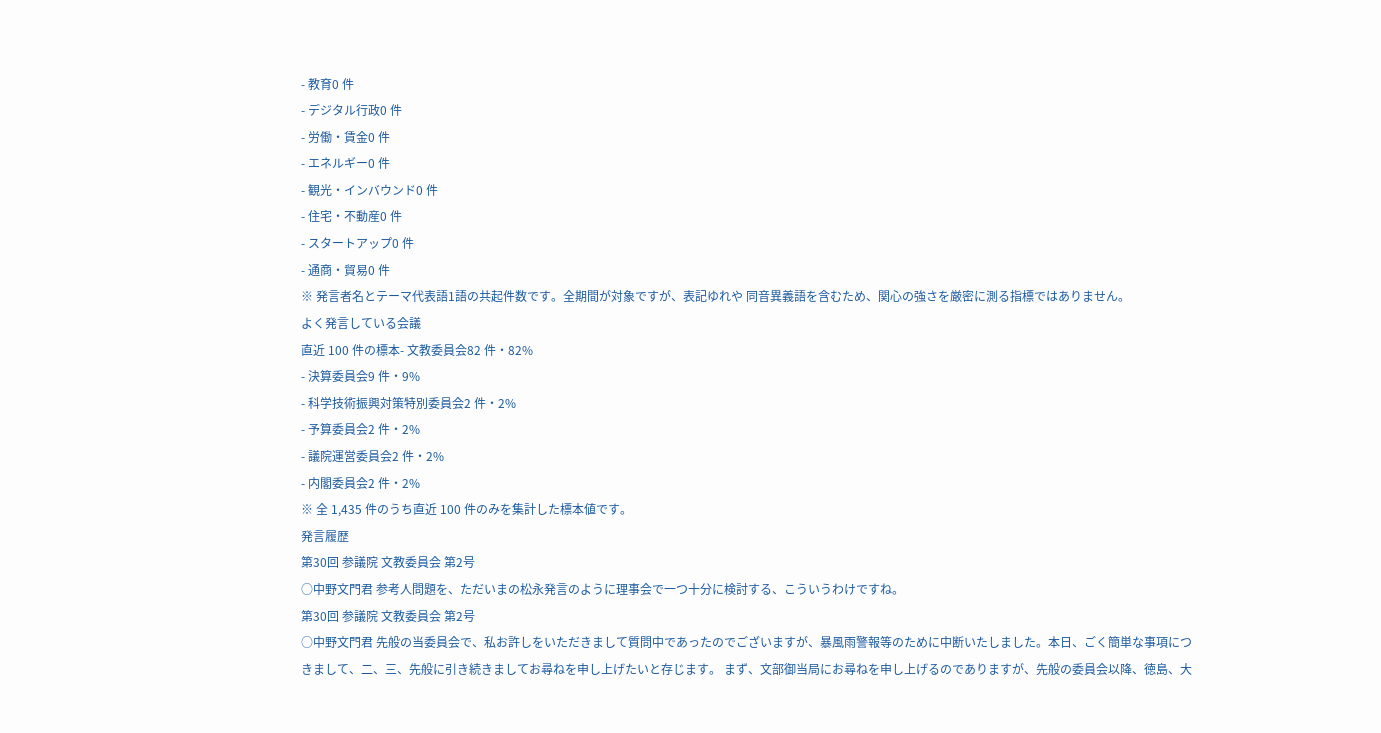- 教育0 件
- デジタル行政0 件
- 労働・賃金0 件
- エネルギー0 件
- 観光・インバウンド0 件
- 住宅・不動産0 件
- スタートアップ0 件
- 通商・貿易0 件
※ 発言者名とテーマ代表語1語の共起件数です。全期間が対象ですが、表記ゆれや 同音異義語を含むため、関心の強さを厳密に測る指標ではありません。
よく発言している会議
直近 100 件の標本- 文教委員会82 件・82%
- 決算委員会9 件・9%
- 科学技術振興対策特別委員会2 件・2%
- 予算委員会2 件・2%
- 議院運営委員会2 件・2%
- 内閣委員会2 件・2%
※ 全 1,435 件のうち直近 100 件のみを集計した標本値です。
発言履歴
第30回 参議院 文教委員会 第2号
○中野文門君 参考人問題を、ただいまの松永発言のように理事会で一つ十分に検討する、こういうわけですね。
第30回 参議院 文教委員会 第2号
○中野文門君 先般の当委員会で、私お許しをいただきまして質問中であったのでございますが、暴風雨警報等のために中断いたしました。本日、ごく簡単な事項につきまして、二、三、先般に引き続きましてお尋ねを申し上げたいと存じます。 まず、文部御当局にお尋ねを申し上げるのでありますが、先般の委員会以降、徳島、大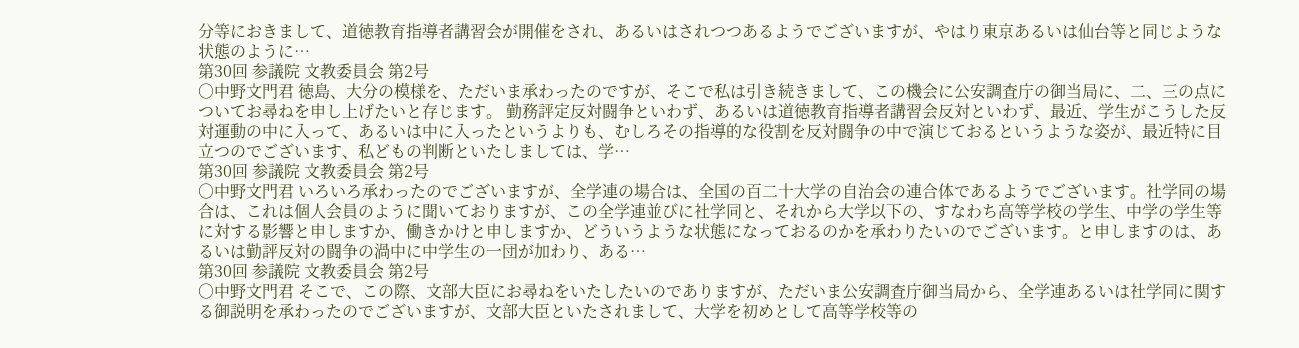分等におきまして、道徳教育指導者講習会が開催をされ、あるいはされつつあるようでございますが、やはり東京あるいは仙台等と同じような状態のように…
第30回 参議院 文教委員会 第2号
○中野文門君 徳島、大分の模様を、ただいま承わったのですが、そこで私は引き続きまして、この機会に公安調査庁の御当局に、二、三の点についてお尋ねを申し上げたいと存じます。 勤務評定反対闘争といわず、あるいは道徳教育指導者講習会反対といわず、最近、学生がこうした反対運動の中に入って、あるいは中に入ったというよりも、むしろその指導的な役割を反対闘争の中で演じておるというような姿が、最近特に目立つのでございます、私どもの判断といたしましては、学…
第30回 参議院 文教委員会 第2号
○中野文門君 いろいろ承わったのでございますが、全学連の場合は、全国の百二十大学の自治会の連合体であるようでございます。社学同の場合は、これは個人会員のように聞いておりますが、この全学連並びに社学同と、それから大学以下の、すなわち高等学校の学生、中学の学生等に対する影響と申しますか、働きかけと申しますか、どういうような状態になっておるのかを承わりたいのでございます。と申しますのは、あるいは勤評反対の闘争の渦中に中学生の一団が加わり、ある…
第30回 参議院 文教委員会 第2号
○中野文門君 そこで、この際、文部大臣にお尋ねをいたしたいのでありますが、ただいま公安調査庁御当局から、全学連あるいは社学同に関する御説明を承わったのでございますが、文部大臣といたされまして、大学を初めとして高等学校等の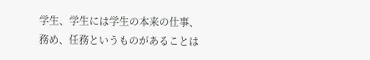学生、学生には学生の本来の仕事、務め、任務というものがあることは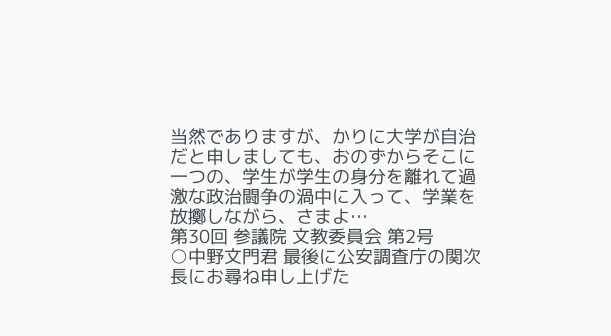当然でありますが、かりに大学が自治だと申しましても、おのずからそこに一つの、学生が学生の身分を離れて過激な政治闘争の渦中に入って、学業を放擲しながら、さまよ…
第30回 参議院 文教委員会 第2号
○中野文門君 最後に公安調査庁の関次長にお尋ね申し上げた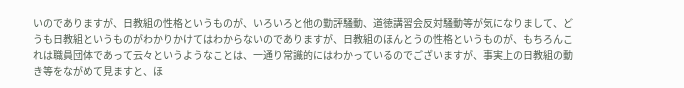いのでありますが、日教組の性格というものが、いろいろと他の勤評騒動、道徳講習会反対騒動等が気になりまして、どうも日教組というものがわかりかけてはわからないのでありますが、日教組のほんとうの性格というものが、もちろんこれは職員団体であって云々というようなことは、一通り常識的にはわかっているのでございますが、事実上の日教組の動き等をながめて見ますと、ほ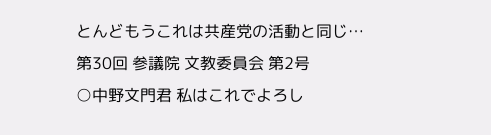とんどもうこれは共産党の活動と同じ…
第30回 参議院 文教委員会 第2号
○中野文門君 私はこれでよろし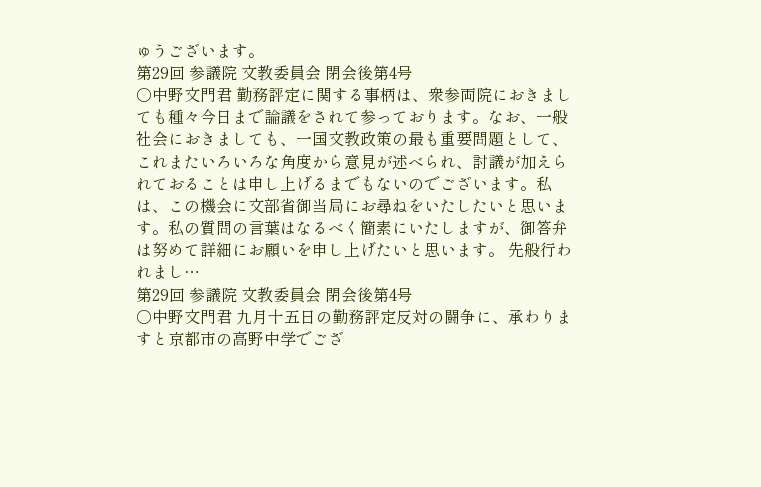ゅうございます。
第29回 参議院 文教委員会 閉会後第4号
○中野文門君 勤務評定に関する事柄は、衆参両院におきましても種々今日まで論議をされて参っております。なお、一般社会におきましても、一国文教政策の最も重要問題として、これまたいろいろな角度から意見が述べられ、討議が加えられておることは申し上げるまでもないのでございます。私は、この機会に文部省御当局にお尋ねをいたしたいと思います。私の質問の言葉はなるべく簡素にいたしますが、御答弁は努めて詳細にお願いを申し上げたいと思います。 先般行われまし…
第29回 参議院 文教委員会 閉会後第4号
○中野文門君 九月十五日の勤務評定反対の闘争に、承わりますと京都市の高野中学でござ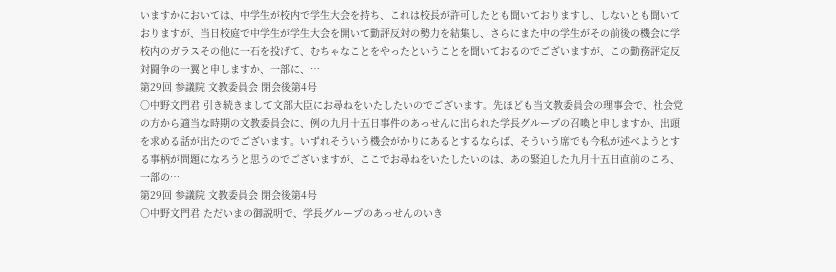いますかにおいては、中学生が校内で学生大会を持ち、これは校長が許可したとも聞いておりますし、しないとも聞いておりますが、当日校庭で中学生が学生大会を開いて勤評反対の勢力を結集し、さらにまた中の学生がその前後の機会に学校内のガラスその他に一石を投げて、むちゃなことをやったということを聞いておるのでございますが、この勤務評定反対闘争の一翼と申しますか、一部に、…
第29回 参議院 文教委員会 閉会後第4号
○中野文門君 引き続きまして文部大臣にお尋ねをいたしたいのでございます。先ほども当文教委員会の理事会で、社会党の方から適当な時期の文教委員会に、例の九月十五日事件のあっせんに出られた学長グループの召喚と申しますか、出頭を求める話が出たのでございます。いずれそういう機会がかりにあるとするならば、そういう席でも今私が述べようとする事柄が問題になろうと思うのでございますが、ここでお尋ねをいたしたいのは、あの緊迫した九月十五日直前のころ、一部の…
第29回 参議院 文教委員会 閉会後第4号
○中野文門君 ただいまの御説明で、学長グループのあっせんのいき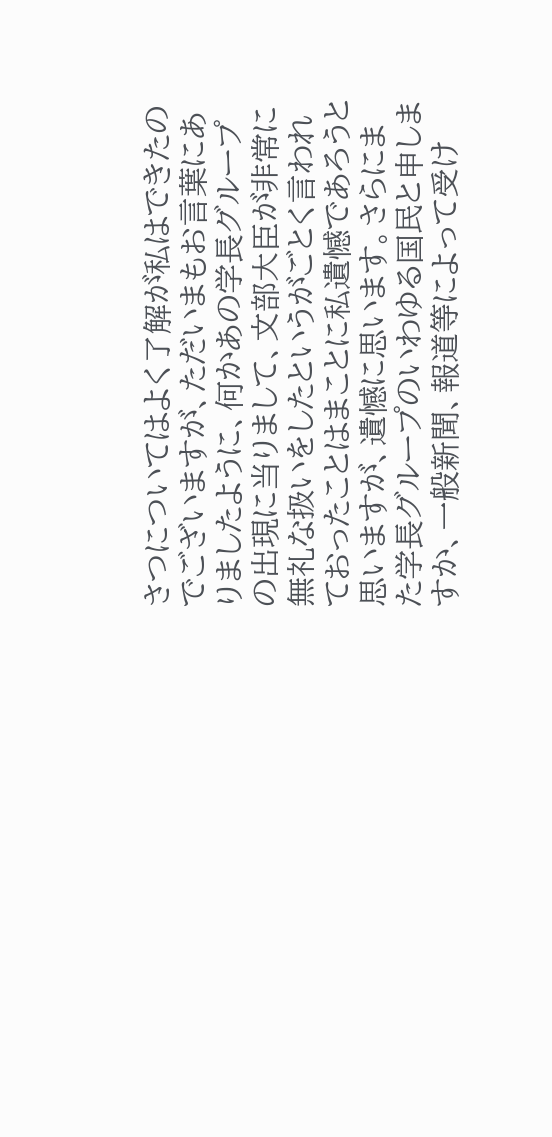さつについてはよく了解が私はできたのでございますが、ただいまもお言葉にありましたように、何かあの学長グループの出現に当りまして、文部大臣が非常に無礼な扱いをしたというがごとく言われておったことはまことに私遺憾であろうと思いますが、遺憾に思います。さらにまた学長グループのいわゆる国民と申しますか、一般新聞、報道等によって受け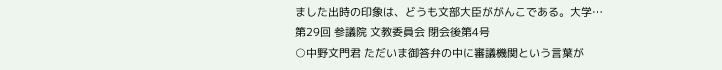ました出時の印象は、どうも文部大臣ががんこである。大学…
第29回 参議院 文教委員会 閉会後第4号
○中野文門君 ただいま御答弁の中に審議機関という言葉が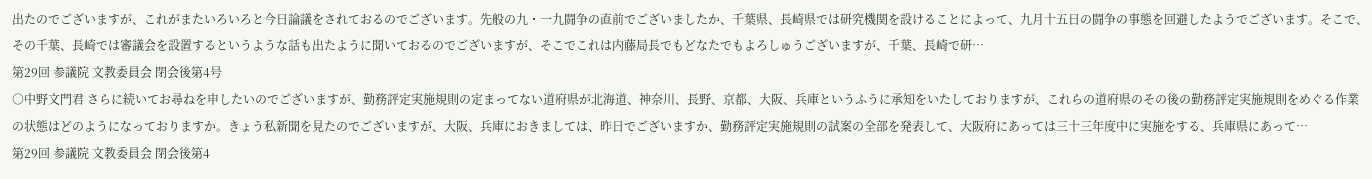出たのでございますが、これがまたいろいろと今日論議をされておるのでございます。先般の九・一九闘争の直前でございましたか、千葉県、長崎県では研究機関を設けることによって、九月十五日の闘争の事態を回避したようでございます。そこで、その千葉、長崎では審議会を設置するというような話も出たように聞いておるのでございますが、そこでこれは内藤局長でもどなたでもよろしゅうございますが、千葉、長崎で研…
第29回 参議院 文教委員会 閉会後第4号
○中野文門君 さらに続いてお尋ねを申したいのでございますが、勤務評定実施規則の定まってない道府県が北海道、神奈川、長野、京都、大阪、兵庫というふうに承知をいたしておりますが、これらの道府県のその後の勤務評定実施規則をめぐる作業の状態はどのようになっておりますか。きょう私新聞を見たのでございますが、大阪、兵庫におきましては、昨日でございますか、勤務評定実施規則の試案の全部を発表して、大阪府にあっては三十三年度中に実施をする、兵庫県にあって…
第29回 参議院 文教委員会 閉会後第4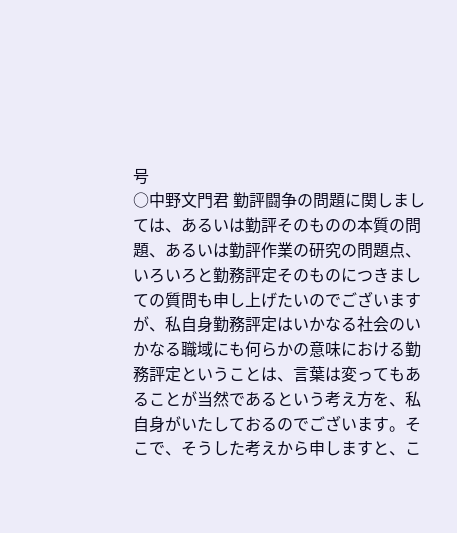号
○中野文門君 勤評闘争の問題に関しましては、あるいは勤評そのものの本質の問題、あるいは勤評作業の研究の問題点、いろいろと勤務評定そのものにつきましての質問も申し上げたいのでございますが、私自身勤務評定はいかなる社会のいかなる職域にも何らかの意味における勤務評定ということは、言葉は変ってもあることが当然であるという考え方を、私自身がいたしておるのでございます。そこで、そうした考えから申しますと、こ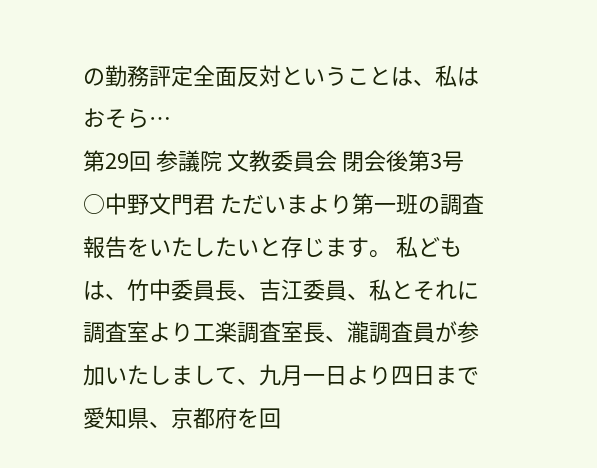の勤務評定全面反対ということは、私はおそら…
第29回 参議院 文教委員会 閉会後第3号
○中野文門君 ただいまより第一班の調査報告をいたしたいと存じます。 私どもは、竹中委員長、吉江委員、私とそれに調査室より工楽調査室長、瀧調査員が参加いたしまして、九月一日より四日まで愛知県、京都府を回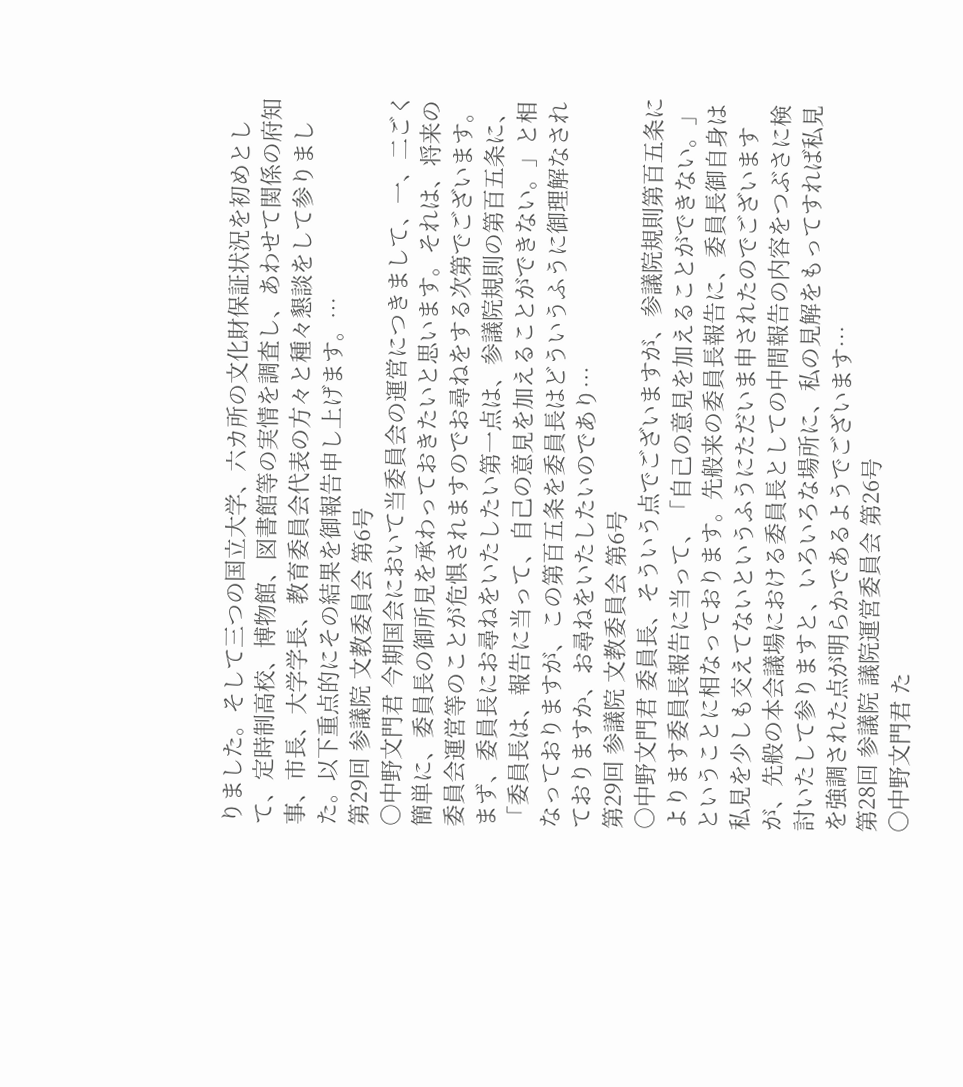りました。そして三つの国立大学、六カ所の文化財保証状況を初めとして、定時制高校、博物館、図書館等の実情を調査し、あわせて関係の府知事、市長、大学学長、教育委員会代表の方々と種々懇談をして参りました。以下重点的にその結果を御報告申し上げます。…
第29回 参議院 文教委員会 第6号
○中野文門君 今期国会において当委員会の運営につきまして、一、二ごく簡単に、委員長の御所見を承わっておきたいと思います。それは、将来の委員会運営等のことが危惧されますのでお尋ねをする次第でございます。 まず、委員長にお尋ねをいたしたい第一点は、参議院規則の第百五条に、「委員長は、報告に当って、自己の意見を加えることができない。」と相なっておりますが、この第百五条を委員長はどういうふうに御理解なされておりますか、お尋ねをいたしたいのであり…
第29回 参議院 文教委員会 第6号
○中野文門君 委員長、そういう点でございますが、参議院規則第百五条によります委員長報告に当って、「自己の意見を加えることができない。」ということに相なっております。先般来の委員長報告に、委員長御自身は私見を少しも交えてないというふうにただいま申されたのでございますが、先般の本会議場における委員長としての中間報告の内容をつぶさに検討いたして参りますと、いろいろな場所に、私の見解をもってすれば私見を強調された点が明らかであるようでございます…
第28回 参議院 議院運営委員会 第26号
○中野文門君 た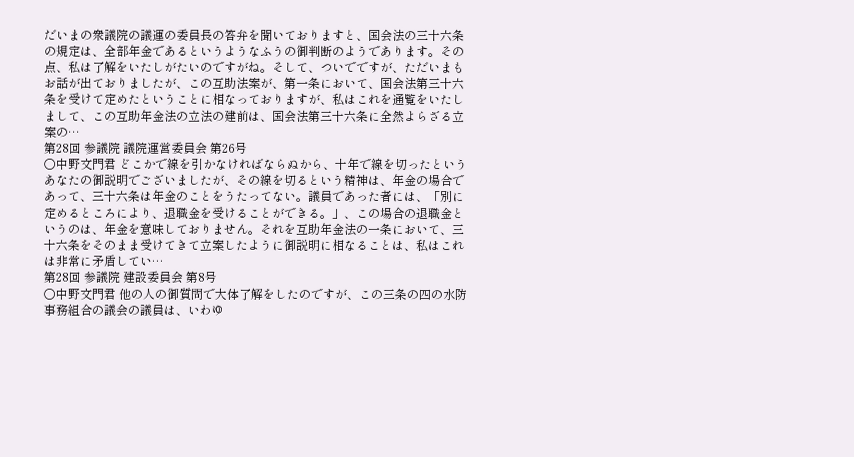だいまの衆議院の議運の委員長の答弁を聞いておりますと、国会法の三十六条の規定は、全部年金であるというようなふうの御判断のようであります。その点、私は了解をいたしがたいのですがね。そして、ついでですが、ただいまもお話が出ておりましたが、この互助法案が、第一条において、国会法第三十六条を受けて定めたということに相なっておりますが、私はこれを通覧をいたしまして、この互助年金法の立法の建前は、国会法第三十六条に全然よらざる立案の…
第28回 参議院 議院運営委員会 第26号
○中野文門君 どこかで線を引かなければならぬから、十年で線を切ったというあなたの御説明でございましたが、その線を切るという精神は、年金の場合であって、三十六条は年金のことをうたってない。議員であった者には、「別に定めるところにより、退職金を受けることができる。」、この場合の退職金というのは、年金を意味しておりません。それを互助年金法の一条において、三十六条をそのまま受けてきて立案したように御説明に相なることは、私はこれは非常に矛盾してい…
第28回 参議院 建設委員会 第8号
○中野文門君 他の人の御質問で大体了解をしたのですが、この三条の四の水防事務組合の議会の議員は、いわゆ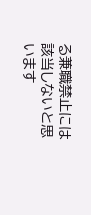る兼職禁止には該当しないと思います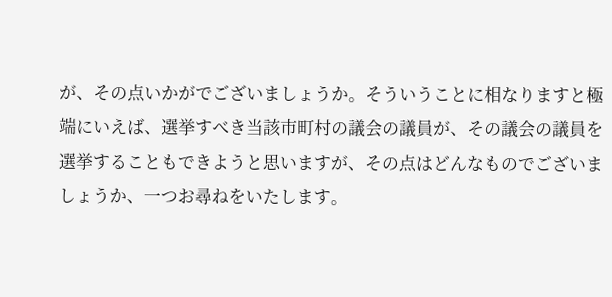が、その点いかがでございましょうか。そういうことに相なりますと極端にいえば、選挙すべき当該市町村の議会の議員が、その議会の議員を選挙することもできようと思いますが、その点はどんなものでございましょうか、一つお尋ねをいたします。